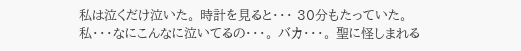私は泣くだけ泣いた。 時計を見ると・・・ 30分もたっていた。 私・・・なにこんなに泣いてるの・・・。 バカ・・・。 聖に怪しまれる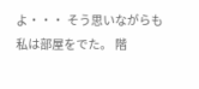よ・・・ そう思いながらも私は部屋をでた。 階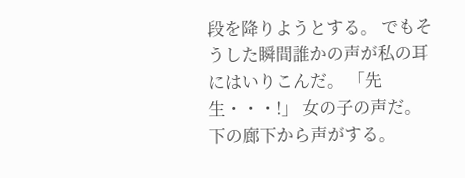段を降りようとする。 でもそうした瞬間誰かの声が私の耳にはいりこんだ。 「先生・・・!」 女の子の声だ。 下の廊下から声がする。